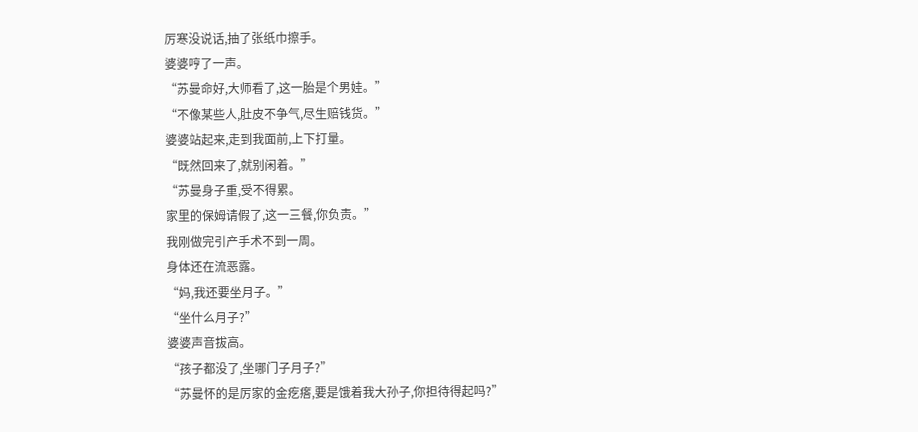厉寒没说话,抽了张纸巾擦手。
婆婆哼了一声。
“苏曼命好,大师看了,这一胎是个男娃。”
“不像某些人,肚皮不争气,尽生赔钱货。”
婆婆站起来,走到我面前,上下打量。
“既然回来了,就别闲着。”
“苏曼身子重,受不得累。
家里的保姆请假了,这一三餐,你负责。”
我刚做完引产手术不到一周。
身体还在流恶露。
“妈,我还要坐月子。”
“坐什么月子?”
婆婆声音拔高。
“孩子都没了,坐哪门子月子?”
“苏曼怀的是厉家的金疙瘩,要是饿着我大孙子,你担待得起吗?”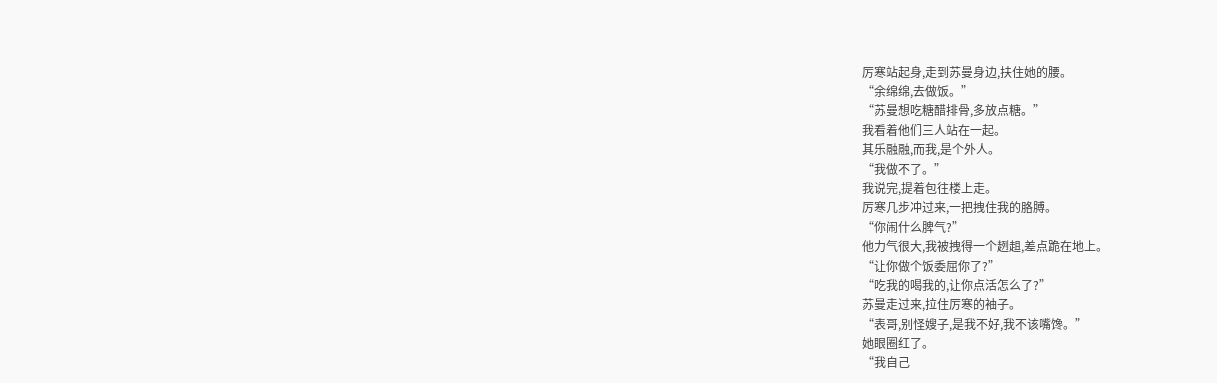厉寒站起身,走到苏曼身边,扶住她的腰。
“余绵绵,去做饭。”
“苏曼想吃糖醋排骨,多放点糖。”
我看着他们三人站在一起。
其乐融融,而我,是个外人。
“我做不了。”
我说完,提着包往楼上走。
厉寒几步冲过来,一把拽住我的胳膊。
“你闹什么脾气?”
他力气很大,我被拽得一个趔趄,差点跪在地上。
“让你做个饭委屈你了?”
“吃我的喝我的,让你点活怎么了?”
苏曼走过来,拉住厉寒的袖子。
“表哥,别怪嫂子,是我不好,我不该嘴馋。”
她眼圈红了。
“我自己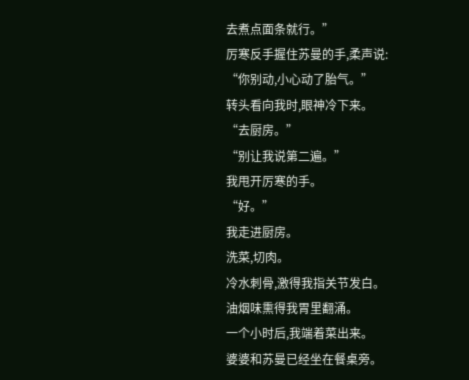去煮点面条就行。”
厉寒反手握住苏曼的手,柔声说:
“你别动,小心动了胎气。”
转头看向我时,眼神冷下来。
“去厨房。”
“别让我说第二遍。”
我甩开厉寒的手。
“好。”
我走进厨房。
洗菜,切肉。
冷水刺骨,激得我指关节发白。
油烟味熏得我胃里翻涌。
一个小时后,我端着菜出来。
婆婆和苏曼已经坐在餐桌旁。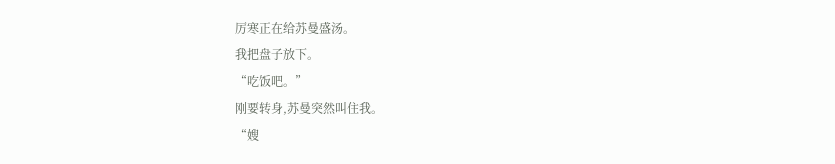厉寒正在给苏曼盛汤。
我把盘子放下。
“吃饭吧。”
刚要转身,苏曼突然叫住我。
“嫂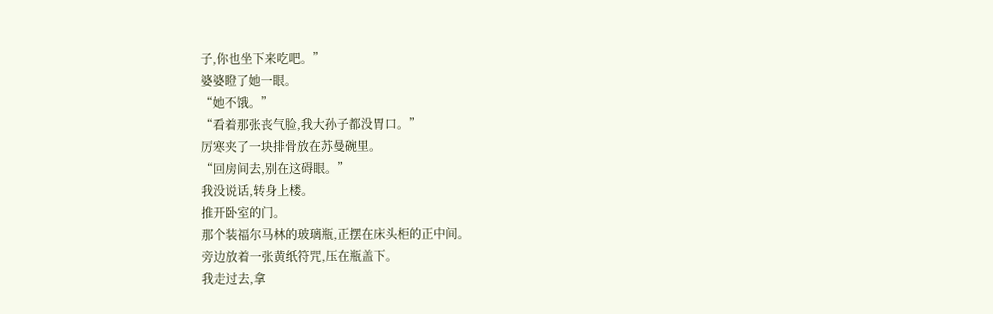子,你也坐下来吃吧。”
婆婆瞪了她一眼。
“她不饿。”
“看着那张丧气脸,我大孙子都没胃口。”
厉寒夹了一块排骨放在苏曼碗里。
“回房间去,别在这碍眼。”
我没说话,转身上楼。
推开卧室的门。
那个装福尔马林的玻璃瓶,正摆在床头柜的正中间。
旁边放着一张黄纸符咒,压在瓶盖下。
我走过去,拿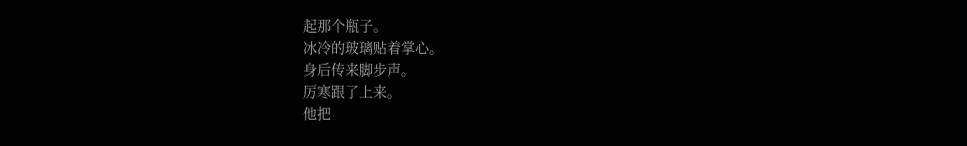起那个瓶子。
冰冷的玻璃贴着掌心。
身后传来脚步声。
厉寒跟了上来。
他把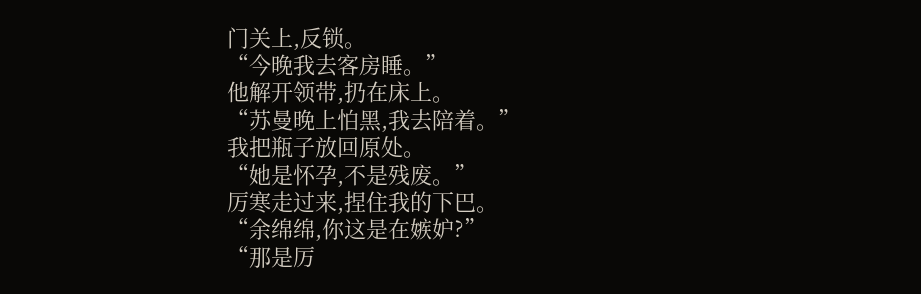门关上,反锁。
“今晚我去客房睡。”
他解开领带,扔在床上。
“苏曼晚上怕黑,我去陪着。”
我把瓶子放回原处。
“她是怀孕,不是残废。”
厉寒走过来,捏住我的下巴。
“余绵绵,你这是在嫉妒?”
“那是厉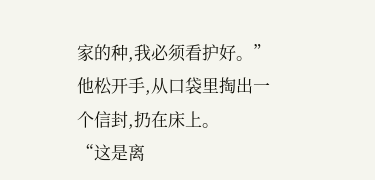家的种,我必须看护好。”
他松开手,从口袋里掏出一个信封,扔在床上。
“这是离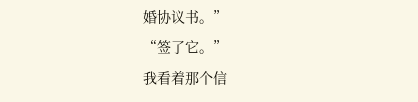婚协议书。”
“签了它。”
我看着那个信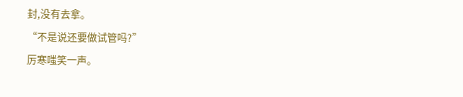封,没有去拿。
“不是说还要做试管吗?”
厉寒嗤笑一声。